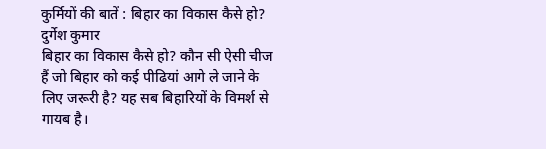कुर्मियों की बातें : बिहार का विकास कैसे हो?
दुर्गेश कुमार
बिहार का विकास कैसे हो? कौन सी ऐसी चीज हैं जो बिहार को कई पीढियां आगे ले जाने के लिए जरूरी है? यह सब बिहारियों के विमर्श से गायब है।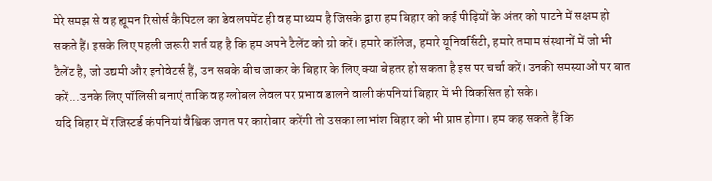मेरे समझ से वह ह्यूमन रिसोर्स कैपिटल का डेवलपमेंट ही वह माध्यम है जिसके द्वारा हम बिहार को कई पीढ़ियों के अंतर को पाटने में सक्षम हो सकते हैं। इसके लिए पहली जरूरी शर्त यह है कि हम अपने टैलेंट को ग्रो करें। हमारे कॉलेज, हमारे यूनिवर्सिटी, हमारे तमाम संस्थानों में जो भी टैलेंट है, जो उद्यमी और इनोवेटर्स हैं, उन सबके बीच जाकर के बिहार के लिए क्या बेहतर हो सकता है इस पर चर्चा करें। उनकी समस्याओं पर बात करें...उनके लिए पॉलिसी बनाएं ताकि वह ग्लोबल लेवल पर प्रभाव डालने वाली कंपनियां बिहार में भी विकसित हो सके।
यदि बिहार में रजिस्टर्ड कंपनियां वैश्विक जगत पर कारोबार करेंगी तो उसका लाभांश बिहार को भी प्राप्त होगा। हम कह सकते हैं कि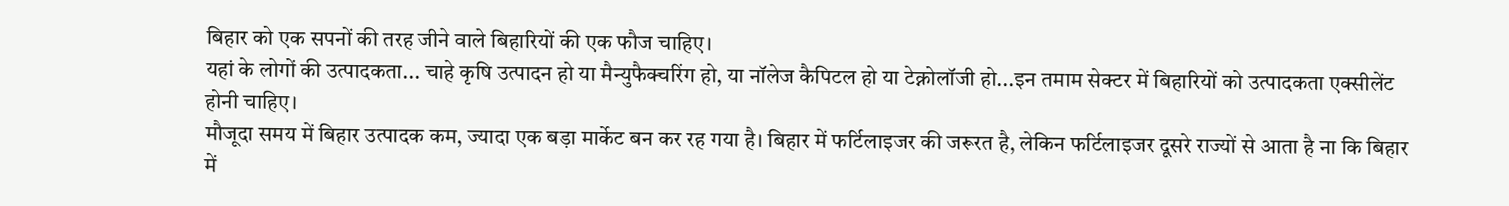बिहार को एक सपनों की तरह जीने वाले बिहारियों की एक फौज चाहिए।
यहां के लोगों की उत्पादकता... चाहे कृषि उत्पादन हो या मैन्युफैक्चरिंग हो, या नॉलेज कैपिटल हो या टेक्नोलॉजी हो...इन तमाम सेक्टर में बिहारियों को उत्पादकता एक्सीलेंट होनी चाहिए।
मौजूदा समय में बिहार उत्पादक कम, ज्यादा एक बड़ा मार्केट बन कर रह गया है। बिहार में फर्टिलाइजर की जरूरत है, लेकिन फर्टिलाइजर दूसरे राज्यों से आता है ना कि बिहार में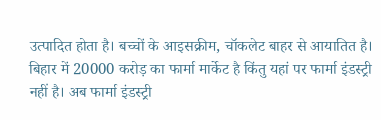उत्पादित होता है। बच्चों के आइसक्रीम, चॉकलेट बाहर से आयातित है।
बिहार में 20000 करोड़ का फार्मा मार्केट है किंतु यहां पर फार्मा इंडस्ट्री नहीं है। अब फार्मा इंडस्ट्री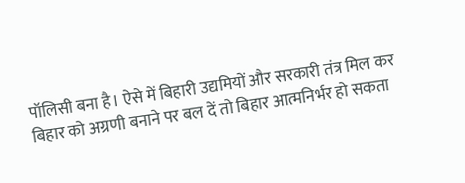पॉलिसी बना है। ऐसे में बिहारी उद्यमियों और सरकारी तंत्र मिल कर बिहार को अग्रणी बनाने पर बल दें तो बिहार आत्मनिर्भर हो सकता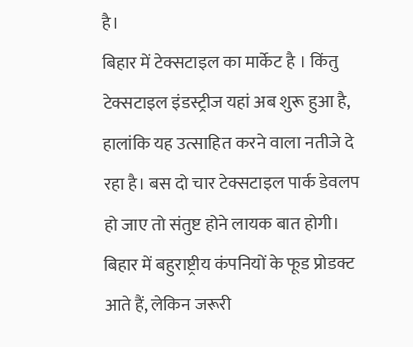है।
बिहार में टेक्सटाइल का मार्केट है । किंतु टेक्सटाइल इंडस्ट्रीज यहां अब शुरू हुआ है, हालांकि यह उत्साहित करने वाला नतीजे दे रहा है। बस दो चार टेक्सटाइल पार्क डेवलप हो जाए तो संतुष्ट होने लायक बात होगी।
बिहार में बहुराष्ट्रीय कंपनियों के फूड प्रोडक्ट आते हैं, लेकिन जरूरी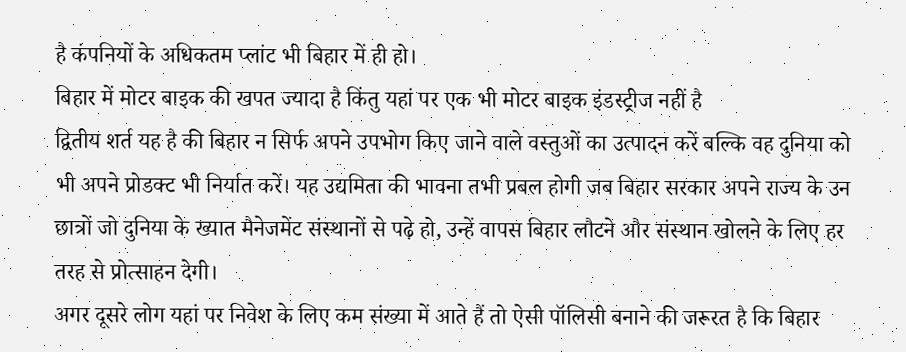है कंपनियों के अधिकतम प्लांट भी बिहार में ही हो।
बिहार में मोटर बाइक की खपत ज्यादा है किंतु यहां पर एक भी मोटर बाइक इंडस्ट्रीज नहीं है
द्वितीय शर्त यह है की बिहार न सिर्फ अपने उपभोग किए जाने वाले वस्तुओं का उत्पादन करें बल्कि वह दुनिया को भी अपने प्रोडक्ट भी निर्यात करें। यह उद्यमिता की भावना तभी प्रबल होगी जब बिहार सरकार अपने राज्य के उन छात्रों जो दुनिया के ख्यात मैनेजमेंट संस्थानों से पढ़े हो, उन्हें वापस बिहार लौटने और संस्थान खोलने के लिए हर तरह से प्रोत्साहन देगी।
अगर दूसरे लोग यहां पर निवेश के लिए कम संख्या में आते हैं तो ऐसी पॉलिसी बनाने की जरूरत है कि बिहार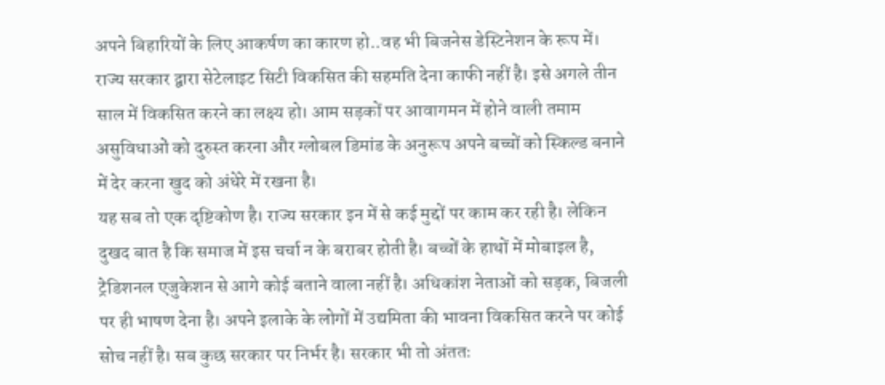अपने बिहारियों के लिए आकर्षण का कारण हो..वह भी बिजनेस डेस्टिनेशन के रूप में।
राज्य सरकार द्वारा सेटेलाइट सिटी विकसित की सहमति देना काफी नहीं है। इसे अगले तीन साल में विकसित करने का लक्ष्य हो। आम सड़कों पर आवागमन में होने वाली तमाम असुविधाओं को दुरुस्त करना और ग्लोबल डिमांड के अनुरूप अपने बच्चों को स्किल्ड बनाने में देर करना खुद को अंधेरे में रखना है।
यह सब तो एक दृष्टिकोण है। राज्य सरकार इन में से कई मुद्दों पर काम कर रही है। लेकिन दुखद बात है कि समाज में इस चर्चा न के बराबर होती है। बच्चों के हाथों में मोबाइल है, ट्रेडिशनल एजुकेशन से आगे कोई बताने वाला नहीं है। अधिकांश नेताओं को सड़क, बिजली पर ही भाषण देना है। अपने इलाके के लोगों में उद्यमिता की भावना विकसित करने पर कोई सोच नहीं है। सब कुछ सरकार पर निर्भर है। सरकार भी तो अंततः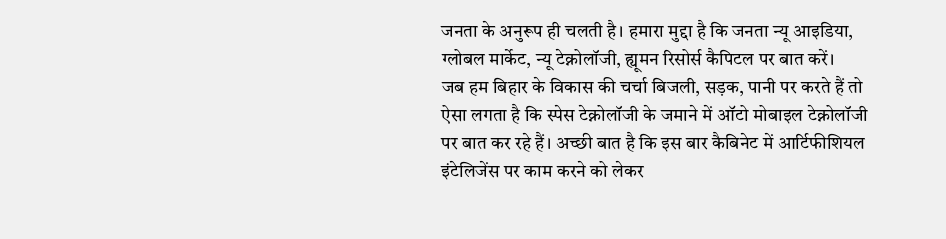जनता के अनुरूप ही चलती है। हमारा मुद्दा है कि जनता न्यू आइडिया, ग्लोबल मार्केट, न्यू टेक्नोलॉजी, ह्यूमन रिसोर्स कैपिटल पर बात करें।
जब हम बिहार के विकास की चर्चा बिजली, सड़क, पानी पर करते हैं तो ऐसा लगता है कि स्पेस टेक्नोलॉजी के जमाने में ऑटो मोबाइल टेक्नोलॉजी पर बात कर रहे हैं। अच्छी बात है कि इस बार कैबिनेट में आर्टिफीशियल इंटेलिजेंस पर काम करने को लेकर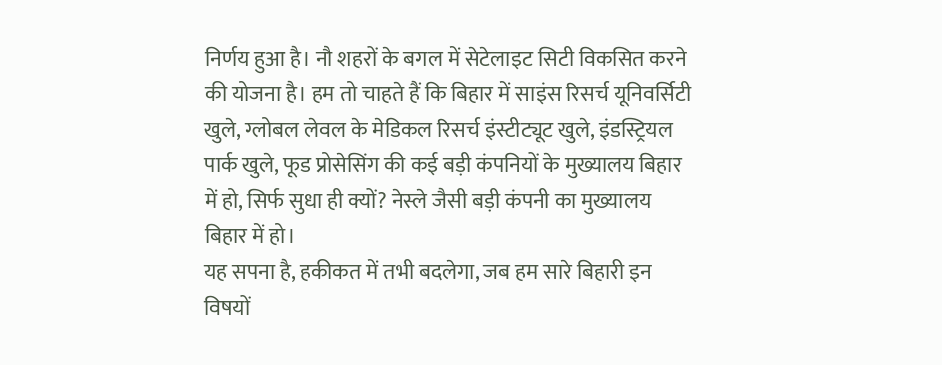निर्णय हुआ है। नौ शहरों के बगल में सेटेलाइट सिटी विकसित करने की योजना है। हम तो चाहते हैं कि बिहार में साइंस रिसर्च यूनिवर्सिटी खुले, ग्लोबल लेवल के मेडिकल रिसर्च इंस्टीट्यूट खुले, इंडस्ट्रियल पार्क खुले, फूड प्रोसेसिंग की कई बड़ी कंपनियों के मुख्यालय बिहार में हो, सिर्फ सुधा ही क्यों? नेस्ले जैसी बड़ी कंपनी का मुख्यालय बिहार में हो।
यह सपना है, हकीकत में तभी बदलेगा, जब हम सारे बिहारी इन विषयों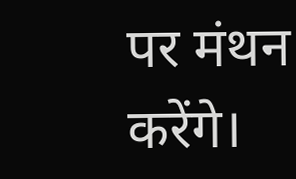पर मंथन करेंगे।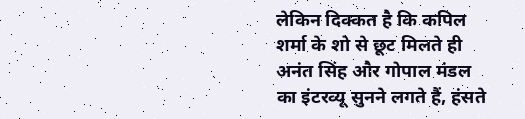लेकिन दिक्कत है कि कपिल शर्मा के शो से छूट मिलते ही अनंत सिंह और गोपाल मंडल का इंटरव्यू सुनने लगते हैं, हंसते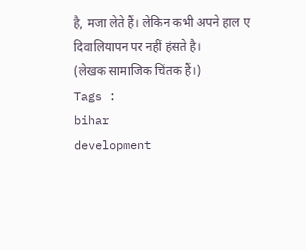है, मजा लेते हैं। लेकिन कभी अपने हाल ए दिवालियापन पर नहीं हंसते है।
(लेखक सामाजिक चिंतक हैं।)
Tags :
bihar
development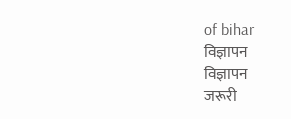of bihar
विज्ञापन
विज्ञापन
जरूरी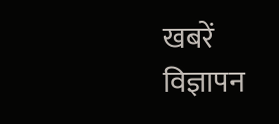खबरें
विज्ञापन